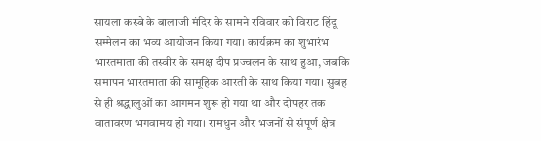सायला कस्बे के बालाजी मंदिर के सामने रविवार को विराट हिंदू सम्मेलन का भव्य आयोजन किया गया। कार्यक्रम का शुभारंभ भारतमाता की तस्वीर के समक्ष दीप प्रज्वलन के साथ हुआ, जबकि समापन भारतमाता की सामूहिक आरती के साथ किया गया। सुबह से ही श्रद्धालुओं का आगमन शुरू हो गया था और दोपहर तक वातावरण भगवामय हो गया। रामधुन और भजनों से संपूर्ण क्षेत्र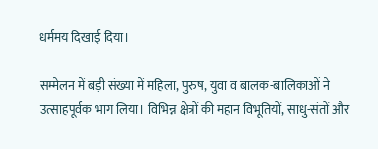धर्ममय दिखाई दिया।

सम्मेलन में बड़ी संख्या में महिला, पुरुष, युवा व बालक-बालिकाओं ने उत्साहपूर्वक भाग लिया। विभिन्न क्षेत्रों की महान विभूतियों, साधु-संतों और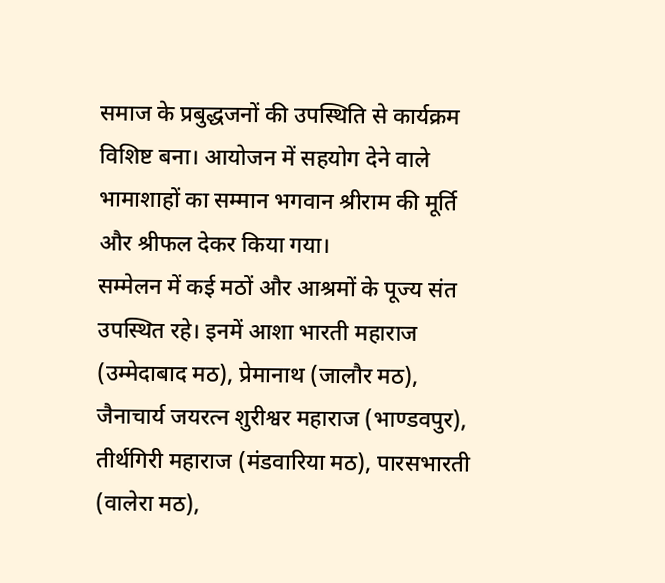समाज के प्रबुद्धजनों की उपस्थिति से कार्यक्रम विशिष्ट बना। आयोजन में सहयोग देने वाले भामाशाहों का सम्मान भगवान श्रीराम की मूर्ति और श्रीफल देकर किया गया।
सम्मेलन में कई मठों और आश्रमों के पूज्य संत उपस्थित रहे। इनमें आशा भारती महाराज (उम्मेदाबाद मठ), प्रेमानाथ (जालौर मठ), जैनाचार्य जयरत्न शुरीश्वर महाराज (भाण्डवपुर), तीर्थगिरी महाराज (मंडवारिया मठ), पारसभारती (वालेरा मठ),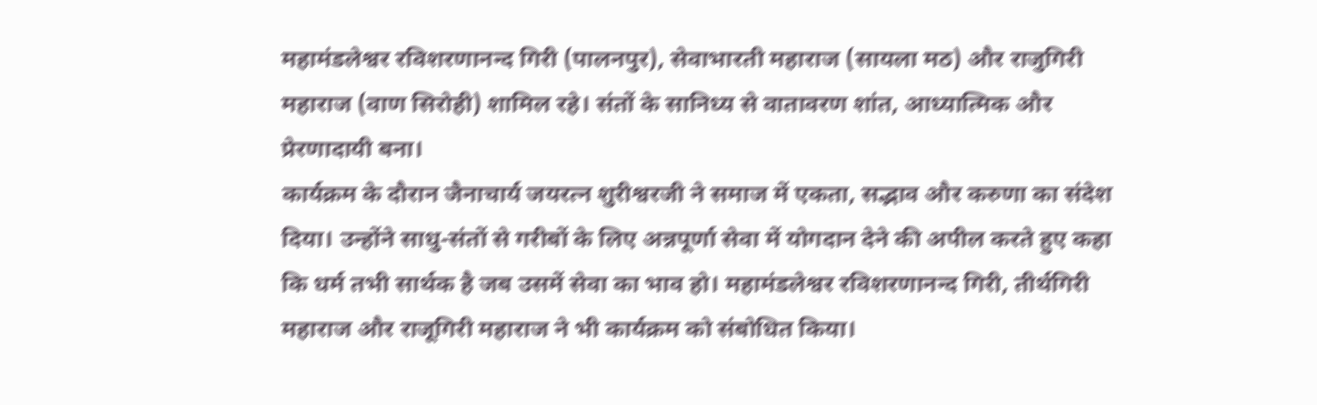महामंडलेश्वर रविशरणानन्द गिरी (पालनपुर), सेवाभारती महाराज (सायला मठ) और राजुगिरी महाराज (वाण सिरोही) शामिल रहे। संतों के सानिध्य से वातावरण शांत, आध्यात्मिक और प्रेरणादायी बना।
कार्यक्रम के दौरान जैनाचार्य जयरत्न शुरीश्वरजी ने समाज में एकता, सद्भाव और करुणा का संदेश दिया। उन्होंने साधु-संतों से गरीबों के लिए अन्नपूर्णा सेवा में योगदान देने की अपील करते हुए कहा कि धर्म तभी सार्थक है जब उसमें सेवा का भाव हो। महामंडलेश्वर रविशरणानन्द गिरी, तीर्थगिरी महाराज और राजूगिरी महाराज ने भी कार्यक्रम को संबोधित किया।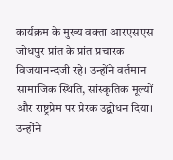कार्यक्रम के मुख्य वक्ता आरएसएस जोधपुर प्रांत के प्रांत प्रचारक विजयानन्दजी रहे। उन्होंने वर्तमान सामाजिक स्थिति, सांस्कृतिक मूल्यों और राष्ट्रप्रेम पर प्रेरक उद्बोधन दिया। उन्होंने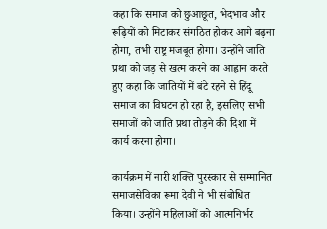कहा कि समाज को छुआछूत, भेदभाव और रूढ़ियों को मिटाकर संगठित होकर आगे बढ़ना होगा, तभी राष्ट्र मजबूत होगा। उन्होंने जाति प्रथा को जड़ से खत्म करने का आह्वान करते हुए कहा कि जातियों में बंटे रहने से हिंदू समाज का विघटन हो रहा है, इसलिए सभी समाजों को जाति प्रथा तोड़ने की दिशा में कार्य करना होगा।

कार्यक्रम में नारी शक्ति पुरस्कार से सम्मानित समाजसेविका रूमा देवी ने भी संबोधित किया। उन्होंने महिलाओं को आत्मनिर्भर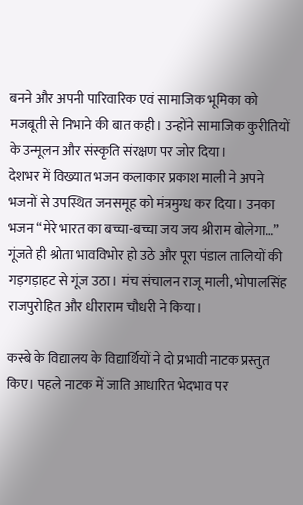बनने और अपनी पारिवारिक एवं सामाजिक भूमिका को मजबूती से निभाने की बात कही। उन्होंने सामाजिक कुरीतियों के उन्मूलन और संस्कृति संरक्षण पर जोर दिया।
देशभर में विख्यात भजन कलाकार प्रकाश माली ने अपने भजनों से उपस्थित जनसमूह को मंत्रमुग्ध कर दिया। उनका भजन “मेरे भारत का बच्चा-बच्चा जय जय श्रीराम बोलेगा…” गूंजते ही श्रोता भावविभोर हो उठे और पूरा पंडाल तालियों की गड़गड़ाहट से गूंज उठा। मंच संचालन राजू माली, भोपालसिंह राजपुरोहित और धीराराम चौधरी ने किया।

कस्बे के विद्यालय के विद्यार्थियों ने दो प्रभावी नाटक प्रस्तुत किए। पहले नाटक में जाति आधारित भेदभाव पर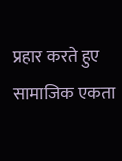प्रहार करते हुए सामाजिक एकता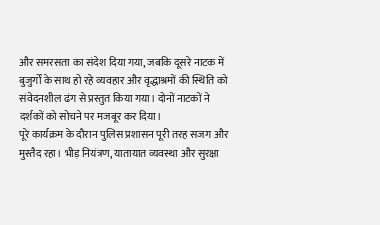और समरसता का संदेश दिया गया, जबकि दूसरे नाटक में बुजुर्गों के साथ हो रहे व्यवहार और वृद्धाश्रमों की स्थिति को संवेदनशील ढंग से प्रस्तुत किया गया। दोनों नाटकों ने दर्शकों को सोचने पर मजबूर कर दिया।
पूरे कार्यक्रम के दौरान पुलिस प्रशासन पूरी तरह सजग और मुस्तैद रहा। भीड़ नियंत्रण, यातायात व्यवस्था और सुरक्षा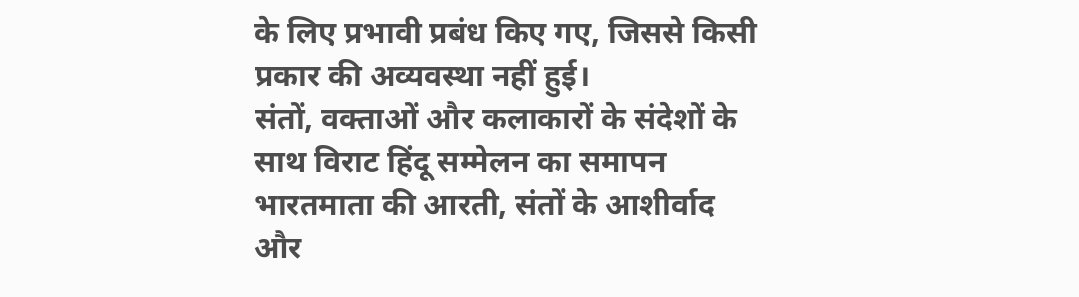के लिए प्रभावी प्रबंध किए गए, जिससे किसी प्रकार की अव्यवस्था नहीं हुई।
संतों, वक्ताओं और कलाकारों के संदेशों के साथ विराट हिंदू सम्मेलन का समापन भारतमाता की आरती, संतों के आशीर्वाद और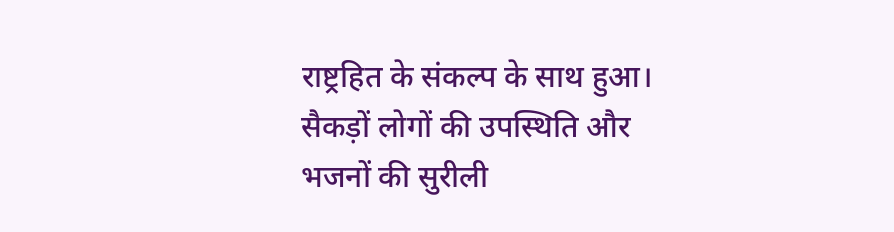राष्ट्रहित के संकल्प के साथ हुआ। सैकड़ों लोगों की उपस्थिति और भजनों की सुरीली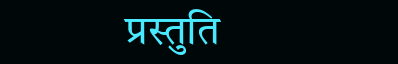प्रस्तुति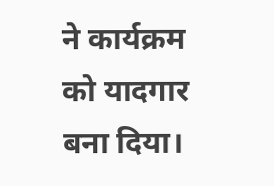ने कार्यक्रम को यादगार बना दिया।